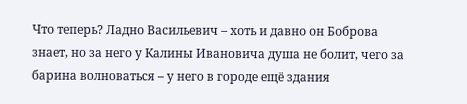Что теперь? Ладно Васильевич – хоть и давно он Боброва знает, но за него у Калины Ивановича душа не болит, чего за барина волноваться – у него в городе ещё здания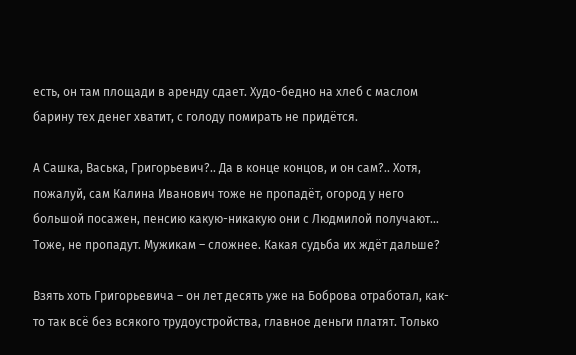есть, он там площади в аренду сдает. Худо-бедно на хлеб с маслом барину тех денег хватит, с голоду помирать не придётся.

А Сашка, Васька, Григорьевич?.. Да в конце концов, и он сам?.. Хотя, пожалуй, сам Калина Иванович тоже не пропадёт, огород у него большой посажен, пенсию какую-никакую они с Людмилой получают… Тоже, не пропадут. Мужикам – сложнее. Какая судьба их ждёт дальше?

Взять хоть Григорьевича – он лет десять уже на Боброва отработал, как-то так всё без всякого трудоустройства, главное деньги платят. Только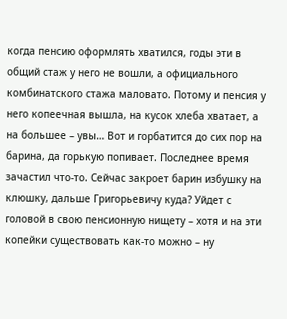когда пенсию оформлять хватился, годы эти в общий стаж у него не вошли, а официального комбинатского стажа маловато. Потому и пенсия у него копеечная вышла, на кусок хлеба хватает, а на большее – увы… Вот и горбатится до сих пор на барина, да горькую попивает. Последнее время зачастил что-то. Сейчас закроет барин избушку на клюшку, дальше Григорьевичу куда? Уйдет с головой в свою пенсионную нищету – хотя и на эти копейки существовать как-то можно – ну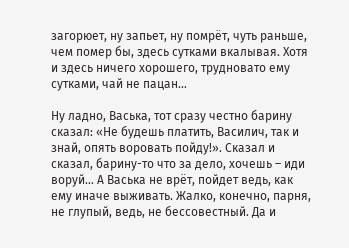загорюет, ну запьет, ну помрёт, чуть раньше, чем помер бы, здесь сутками вкалывая. Хотя и здесь ничего хорошего, трудновато ему сутками, чай не пацан…

Ну ладно, Васька, тот сразу честно барину сказал: «Не будешь платить, Василич, так и знай, опять воровать пойду!». Сказал и сказал, барину-то что за дело, хочешь – иди воруй… А Васька не врёт, пойдет ведь, как ему иначе выживать. Жалко, конечно, парня, не глупый, ведь, не бессовестный. Да и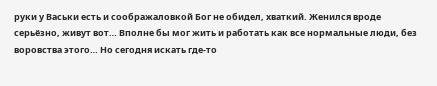руки у Васьки есть и соображаловкой Бог не обидел, хваткий. Женился вроде серьёзно, живут вот… Вполне бы мог жить и работать как все нормальные люди, без воровства этого… Но сегодня искать где-то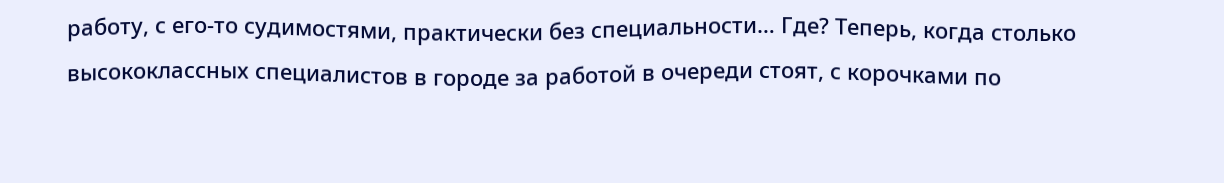работу, с его-то судимостями, практически без специальности… Где? Теперь, когда столько высококлассных специалистов в городе за работой в очереди стоят, с корочками по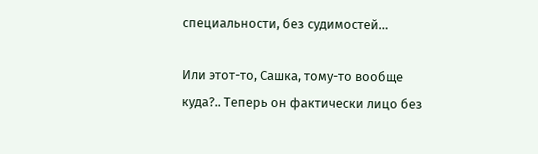специальности, без судимостей…

Или этот-то, Сашка, тому-то вообще куда?.. Теперь он фактически лицо без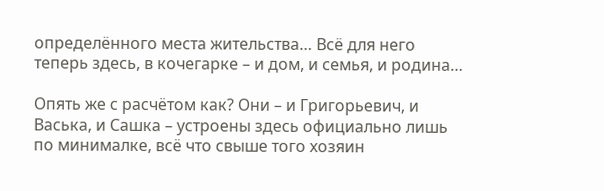определённого места жительства… Всё для него теперь здесь, в кочегарке – и дом, и семья, и родина…

Опять же с расчётом как? Они – и Григорьевич, и Васька, и Сашка – устроены здесь официально лишь по минималке, всё что свыше того хозяин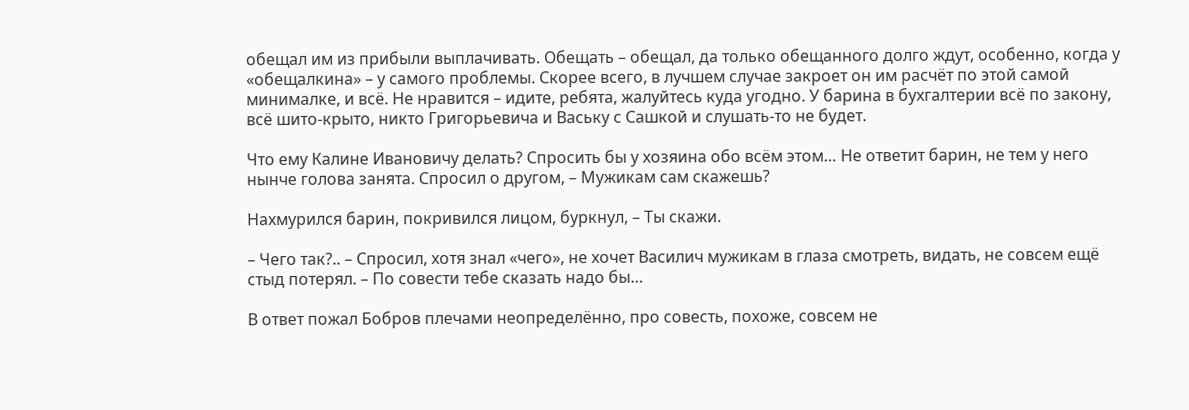обещал им из прибыли выплачивать. Обещать – обещал, да только обещанного долго ждут, особенно, когда у «обещалкина» – у самого проблемы. Скорее всего, в лучшем случае закроет он им расчёт по этой самой минималке, и всё. Не нравится – идите, ребята, жалуйтесь куда угодно. У барина в бухгалтерии всё по закону, всё шито-крыто, никто Григорьевича и Ваську с Сашкой и слушать-то не будет.

Что ему Калине Ивановичу делать? Спросить бы у хозяина обо всём этом… Не ответит барин, не тем у него нынче голова занята. Спросил о другом, – Мужикам сам скажешь?

Нахмурился барин, покривился лицом, буркнул, – Ты скажи.

– Чего так?.. – Спросил, хотя знал «чего», не хочет Василич мужикам в глаза смотреть, видать, не совсем ещё стыд потерял. – По совести тебе сказать надо бы…

В ответ пожал Бобров плечами неопределённо, про совесть, похоже, совсем не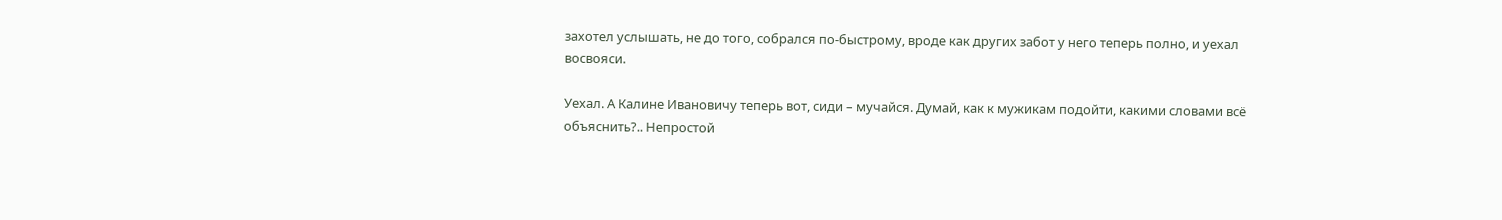захотел услышать, не до того, собрался по-быстрому, вроде как других забот у него теперь полно, и уехал восвояси.

Уехал. А Калине Ивановичу теперь вот, сиди – мучайся. Думай, как к мужикам подойти, какими словами всё объяснить?.. Непростой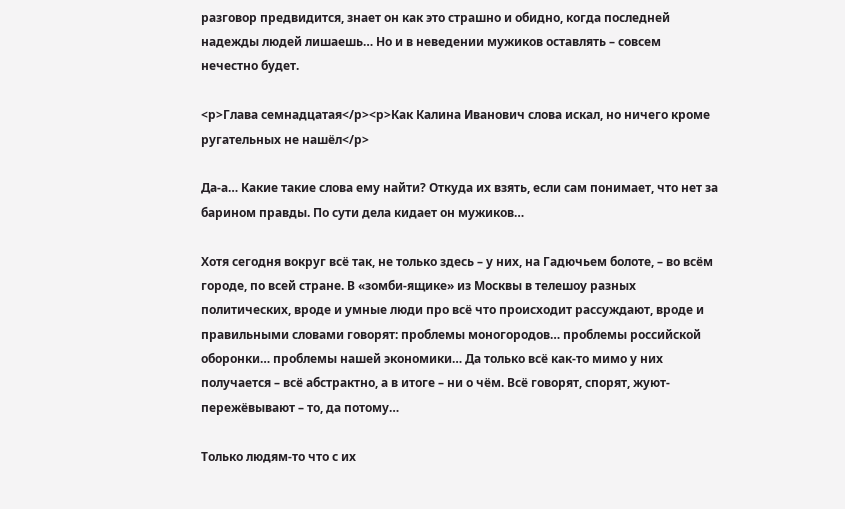разговор предвидится, знает он как это страшно и обидно, когда последней надежды людей лишаешь… Но и в неведении мужиков оставлять – совсем нечестно будет.

<p>Глава семнадцатая</p><p>Как Калина Иванович слова искал, но ничего кроме ругательных не нашёл</p>

Да-а… Какие такие слова ему найти? Откуда их взять, если сам понимает, что нет за барином правды. По сути дела кидает он мужиков…

Хотя сегодня вокруг всё так, не только здесь – у них, на Гадючьем болоте, – во всём городе, по всей стране. В «зомби-ящике» из Москвы в телешоу разных политических, вроде и умные люди про всё что происходит рассуждают, вроде и правильными словами говорят: проблемы моногородов… проблемы российской оборонки… проблемы нашей экономики… Да только всё как-то мимо у них получается – всё абстрактно, а в итоге – ни о чём. Всё говорят, спорят, жуют-пережёвывают – то, да потому…

Только людям-то что с их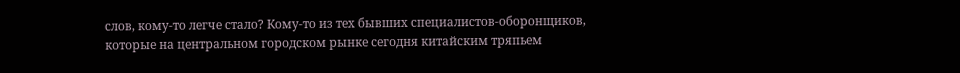слов, кому-то легче стало? Кому-то из тех бывших специалистов-оборонщиков, которые на центральном городском рынке сегодня китайским тряпьем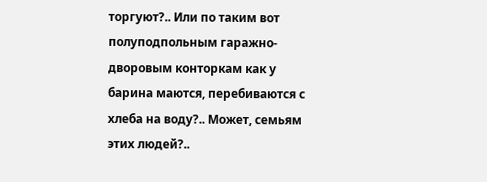торгуют?.. Или по таким вот полуподпольным гаражно-дворовым конторкам как у барина маются, перебиваются с хлеба на воду?.. Может, семьям этих людей?..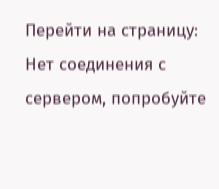Перейти на страницу:
Нет соединения с сервером, попробуйте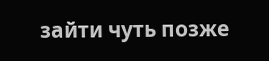зайти чуть позже